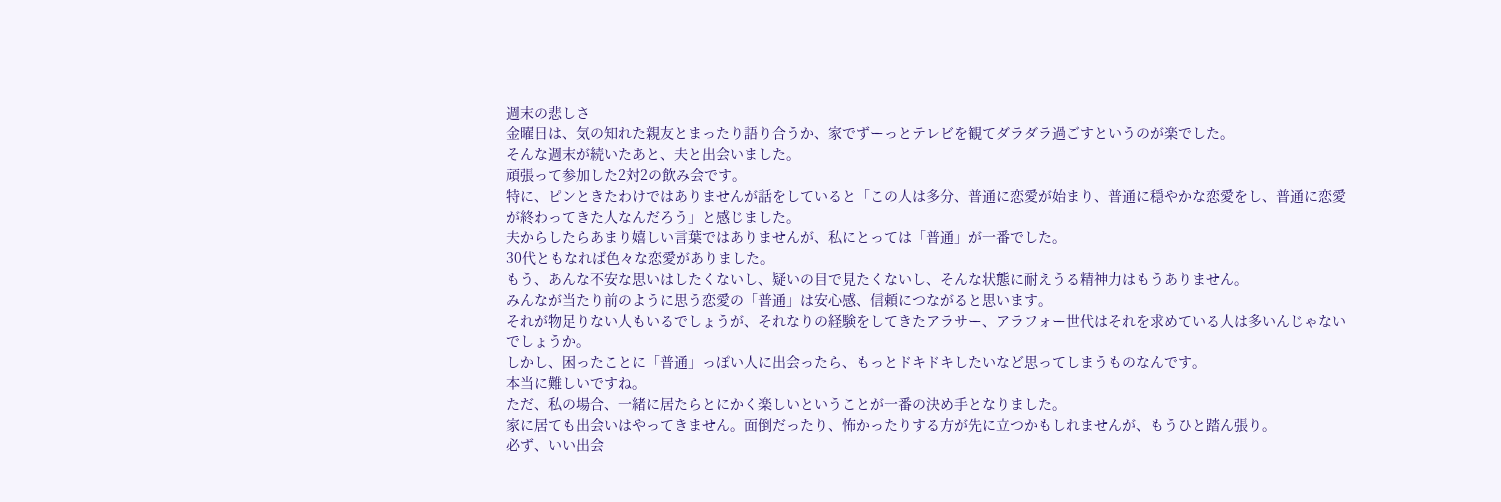週末の悲しさ
金曜日は、気の知れた親友とまったり語り合うか、家でずーっとテレビを観てダラダラ過ごすというのが楽でした。
そんな週末が続いたあと、夫と出会いました。
頑張って参加した2対2の飲み会です。
特に、ピンときたわけではありませんが話をしていると「この人は多分、普通に恋愛が始まり、普通に穏やかな恋愛をし、普通に恋愛が終わってきた人なんだろう」と感じました。
夫からしたらあまり嬉しい言葉ではありませんが、私にとっては「普通」が一番でした。
30代ともなれば色々な恋愛がありました。
もう、あんな不安な思いはしたくないし、疑いの目で見たくないし、そんな状態に耐えうる精神力はもうありません。
みんなが当たり前のように思う恋愛の「普通」は安心感、信頼につながると思います。
それが物足りない人もいるでしょうが、それなりの経験をしてきたアラサー、アラフォー世代はそれを求めている人は多いんじゃないでしょうか。
しかし、困ったことに「普通」っぽい人に出会ったら、もっとドキドキしたいなど思ってしまうものなんです。
本当に難しいですね。
ただ、私の場合、一緒に居たらとにかく楽しいということが一番の決め手となりました。
家に居ても出会いはやってきません。面倒だったり、怖かったりする方が先に立つかもしれませんが、もうひと踏ん張り。
必ず、いい出会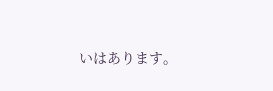いはあります。